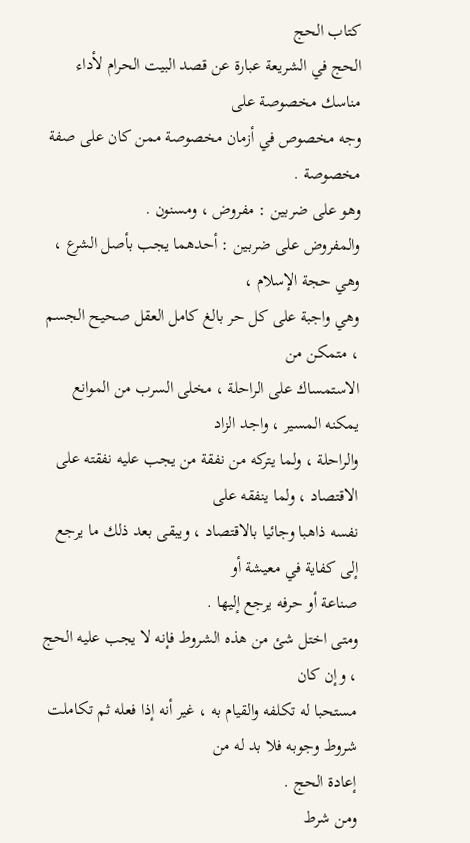كتاب الحج
الحج في الشريعة عبارة عن قصد البيت الحرام لأداء مناسك مخصوصة على
وجه مخصوص في أزمان مخصوصة ممن كان على صفة مخصوصة .
وهو على ضربين : مفروض ، ومسنون .
والمفروض على ضربين : أحدهما يجب بأصل الشرع ، وهي حجة الإسلام ،
وهي واجبة على كل حر بالغ كامل العقل صحيح الجسم ، متمكن من
الاستمساك على الراحلة ، مخلى السرب من الموانع يمكنه المسير ، واجد الزاد
والراحلة ، ولما يتركه من نفقة من يجب عليه نفقته على الاقتصاد ، ولما ينفقه على
نفسه ذاهبا وجائيا بالاقتصاد ، ويبقى بعد ذلك ما يرجع إلى كفاية في معيشة أو
صناعة أو حرفه يرجع إليها .
ومتى اختل شئ من هذه الشروط فإنه لا يجب عليه الحج ، وإن كان
مستحبا له تكلفه والقيام به ، غير أنه إذا فعله ثم تكاملت شروط وجوبه فلا بد له من
إعادة الحج .
ومن شرط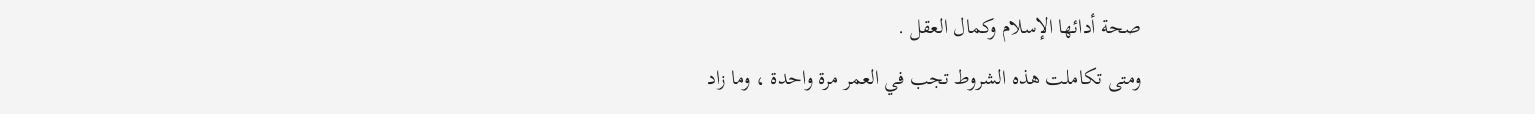صحة أدائها الإسلام وكمال العقل .
ومتى تكاملت هذه الشروط تجب في العمر مرة واحدة ، وما زاد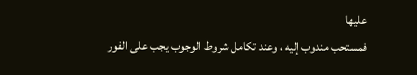عليها
فمستحب مندوب إليه ، وعند تكامل شروط الوجوب يجب على الفور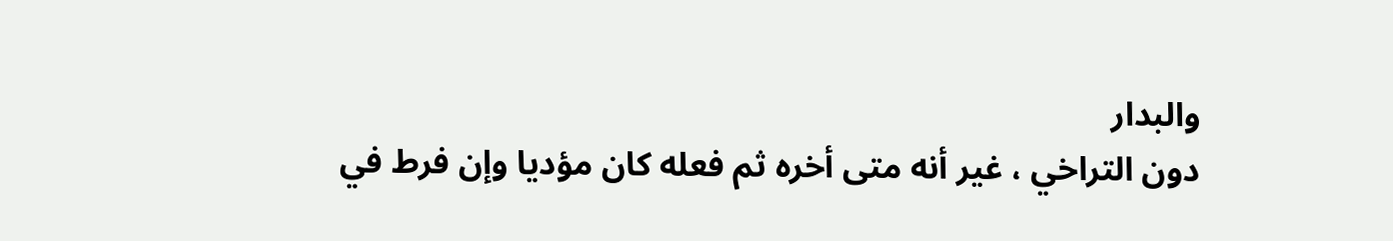والبدار
دون التراخي ، غير أنه متى أخره ثم فعله كان مؤديا وإن فرط في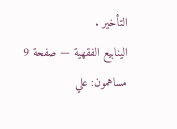التأخير .
الينابيع الفقهية — صفحة 9
مساهمون: علي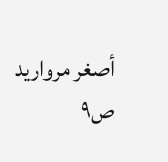أصغر مرواريد
ص٩